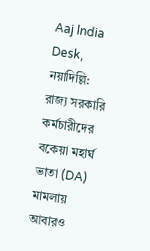Aaj lndia Desk, নয়াদিল্লি: রাজ্য সরকারি কর্মচারীদের বকেয়া মহার্ঘ ভাতা (DA) মামলায় আবারও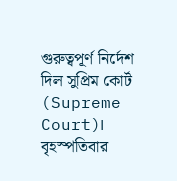গুরুত্বপূর্ণ নির্দেশ দিল সুপ্রিম কোর্ট (Supreme Court)। বৃহস্পতিবার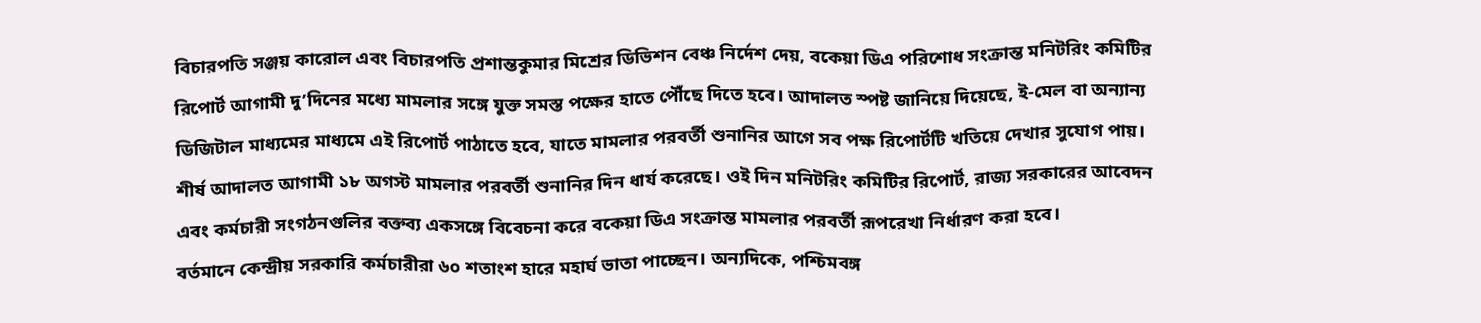বিচারপতি সঞ্জয় কারোল এবং বিচারপতি প্রশান্তকুমার মিশ্রের ডিভিশন বেঞ্চ নির্দেশ দেয়, বকেয়া ডিএ পরিশোধ সংক্রান্ত মনিটরিং কমিটির রিপোর্ট আগামী দু’দিনের মধ্যে মামলার সঙ্গে যুক্ত সমস্ত পক্ষের হাতে পৌঁছে দিতে হবে। আদালত স্পষ্ট জানিয়ে দিয়েছে, ই-মেল বা অন্যান্য ডিজিটাল মাধ্যমের মাধ্যমে এই রিপোর্ট পাঠাতে হবে, যাতে মামলার পরবর্তী শুনানির আগে সব পক্ষ রিপোর্টটি খতিয়ে দেখার সুযোগ পায়।
শীর্ষ আদালত আগামী ১৮ অগস্ট মামলার পরবর্তী শুনানির দিন ধার্য করেছে। ওই দিন মনিটরিং কমিটির রিপোর্ট, রাজ্য সরকারের আবেদন এবং কর্মচারী সংগঠনগুলির বক্তব্য একসঙ্গে বিবেচনা করে বকেয়া ডিএ সংক্রান্ত মামলার পরবর্তী রূপরেখা নির্ধারণ করা হবে।
বর্তমানে কেন্দ্রীয় সরকারি কর্মচারীরা ৬০ শতাংশ হারে মহার্ঘ ভাতা পাচ্ছেন। অন্যদিকে, পশ্চিমবঙ্গ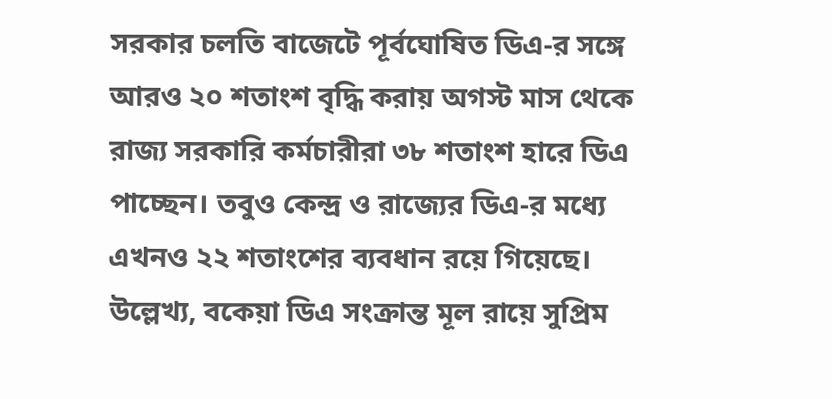সরকার চলতি বাজেটে পূর্বঘোষিত ডিএ-র সঙ্গে আরও ২০ শতাংশ বৃদ্ধি করায় অগস্ট মাস থেকে রাজ্য সরকারি কর্মচারীরা ৩৮ শতাংশ হারে ডিএ পাচ্ছেন। তবুও কেন্দ্র ও রাজ্যের ডিএ-র মধ্যে এখনও ২২ শতাংশের ব্যবধান রয়ে গিয়েছে।
উল্লেখ্য, বকেয়া ডিএ সংক্রান্ত মূল রায়ে সুপ্রিম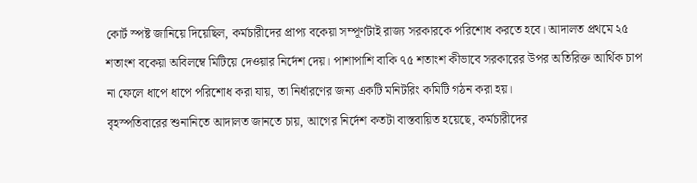কোর্ট স্পষ্ট জানিয়ে দিয়েছিল, কর্মচারীদের প্রাপ্য বকেয়া সম্পূর্ণটাই রাজ্য সরকারকে পরিশোধ করতে হবে। আদালত প্রথমে ২৫ শতাংশ বকেয়া অবিলম্বে মিটিয়ে দেওয়ার নির্দেশ দেয়। পাশাপাশি বাকি ৭৫ শতাংশ কীভাবে সরকারের উপর অতিরিক্ত আর্থিক চাপ না ফেলে ধাপে ধাপে পরিশোধ করা যায়, তা নির্ধারণের জন্য একটি মনিটরিং কমিটি গঠন করা হয়।
বৃহস্পতিবারের শুনানিতে আদালত জানতে চায়, আগের নির্দেশ কতটা বাস্তবায়িত হয়েছে, কর্মচারীদের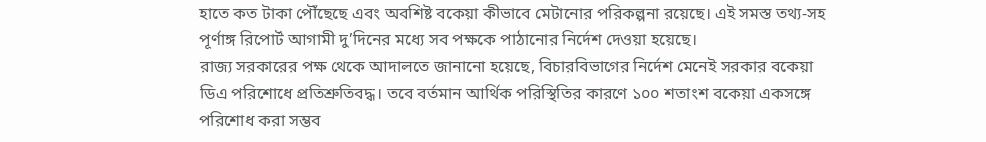হাতে কত টাকা পৌঁছেছে এবং অবশিষ্ট বকেয়া কীভাবে মেটানোর পরিকল্পনা রয়েছে। এই সমস্ত তথ্য-সহ পূর্ণাঙ্গ রিপোর্ট আগামী দু’দিনের মধ্যে সব পক্ষকে পাঠানোর নির্দেশ দেওয়া হয়েছে।
রাজ্য সরকারের পক্ষ থেকে আদালতে জানানো হয়েছে, বিচারবিভাগের নির্দেশ মেনেই সরকার বকেয়া ডিএ পরিশোধে প্রতিশ্রুতিবদ্ধ। তবে বর্তমান আর্থিক পরিস্থিতির কারণে ১০০ শতাংশ বকেয়া একসঙ্গে পরিশোধ করা সম্ভব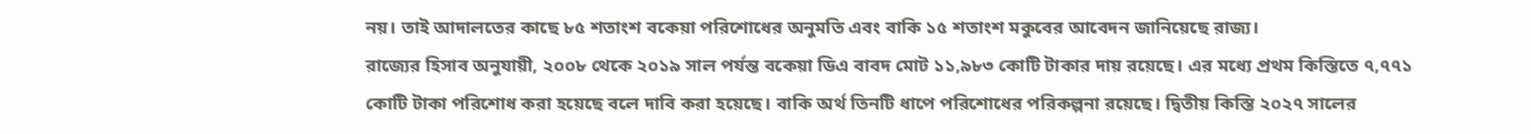নয়। তাই আদালতের কাছে ৮৫ শতাংশ বকেয়া পরিশোধের অনুমতি এবং বাকি ১৫ শতাংশ মকুবের আবেদন জানিয়েছে রাজ্য।
রাজ্যের হিসাব অনুযায়ী, ২০০৮ থেকে ২০১৯ সাল পর্যন্ত বকেয়া ডিএ বাবদ মোট ১১,৯৮৩ কোটি টাকার দায় রয়েছে। এর মধ্যে প্রথম কিস্তিতে ৭,৭৭১ কোটি টাকা পরিশোধ করা হয়েছে বলে দাবি করা হয়েছে। বাকি অর্থ তিনটি ধাপে পরিশোধের পরিকল্পনা রয়েছে। দ্বিতীয় কিস্তি ২০২৭ সালের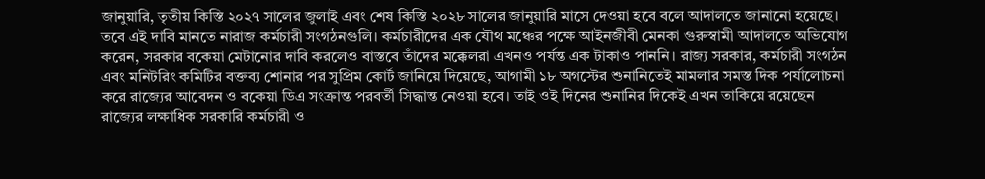জানুয়ারি, তৃতীয় কিস্তি ২০২৭ সালের জুলাই এবং শেষ কিস্তি ২০২৮ সালের জানুয়ারি মাসে দেওয়া হবে বলে আদালতে জানানো হয়েছে।
তবে এই দাবি মানতে নারাজ কর্মচারী সংগঠনগুলি। কর্মচারীদের এক যৌথ মঞ্চের পক্ষে আইনজীবী মেনকা গুরুস্বামী আদালতে অভিযোগ করেন, সরকার বকেয়া মেটানোর দাবি করলেও বাস্তবে তাঁদের মক্কেলরা এখনও পর্যন্ত এক টাকাও পাননি। রাজ্য সরকার, কর্মচারী সংগঠন এবং মনিটরিং কমিটির বক্তব্য শোনার পর সুপ্রিম কোর্ট জানিয়ে দিয়েছে, আগামী ১৮ অগস্টের শুনানিতেই মামলার সমস্ত দিক পর্যালোচনা করে রাজ্যের আবেদন ও বকেয়া ডিএ সংক্রান্ত পরবর্তী সিদ্ধান্ত নেওয়া হবে। তাই ওই দিনের শুনানির দিকেই এখন তাকিয়ে রয়েছেন রাজ্যের লক্ষাধিক সরকারি কর্মচারী ও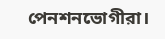পেনশনভোগীরা।